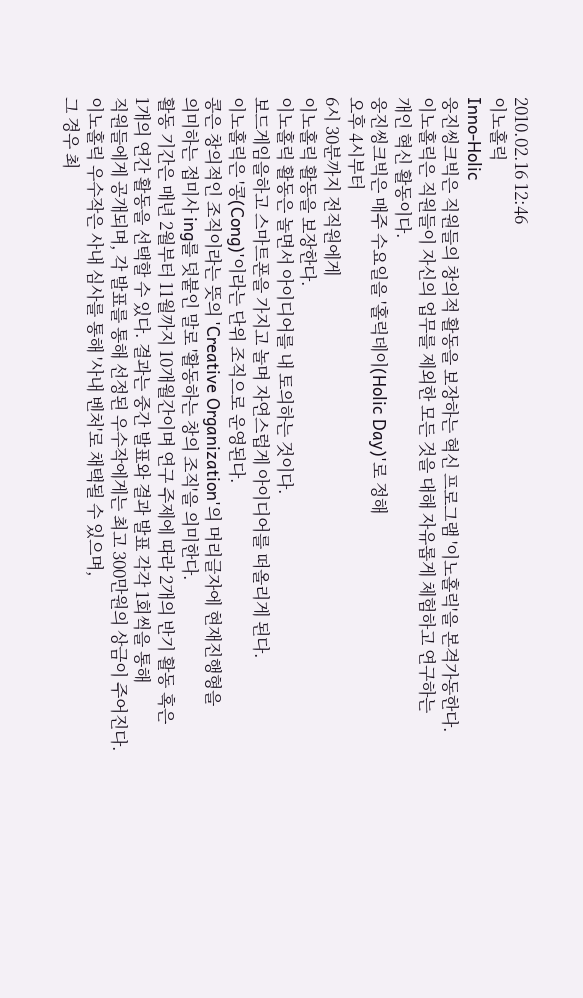2010.02.16 12:46
이노홀릭
Inno-Holic
웅진씽크빅은 직원들의 창의적 활동을 보장하는 혁신 프로그램 '이노홀릭'을 본격가동한다.
이노홀릭은 직원들이 자신의 업무를 제외한 모든 것을 대해 자유롭게 체험하고 연구하는
개인 혁신 활동이다.
웅진씽크빅은 매주 수요일을 '홀릭데이(Holic Day)'로 정해
오후 4시부터
6시 30분까지 전직원에게
이노홀릭 활동을 보장한다.
이노홀릭 활동은 놀면서 아이디어를 내 토의하는 것이다.
보드게임을하고 스마트폰을 가지고 놀며 자연스럽게 아이디어를 떠올리게 된다.
이노홀릭은 '콩(Cong)'이라는 단위 조직으로 운영된다.
콩은 창의적인 조직이라는 뜻의 'Creative Organization'의 머리글자에 현재진행형을
의미하는 접미사 ing를 덧붙인 말로 '활동하는 창의 조직'을 의미한다.
활동 기간은 매년 2월부터 11월까지 10개월간이며 연구 주제에 따라 2개의 반기 활동 혹은
1개의 연간 활동을 선택할 수 있다. 결과는 중간 발표와 결과 발표 각각 1회씩을 통해
직원들에게 공개되며, 각 발표를 통해 선정된 우수작에게는 최고 300만원의 상금이 주어진다.
이노홀릭 우수작은 사내 심사를 통해 '사내 벤처'로 채택될 수 있으며,
그 경우 최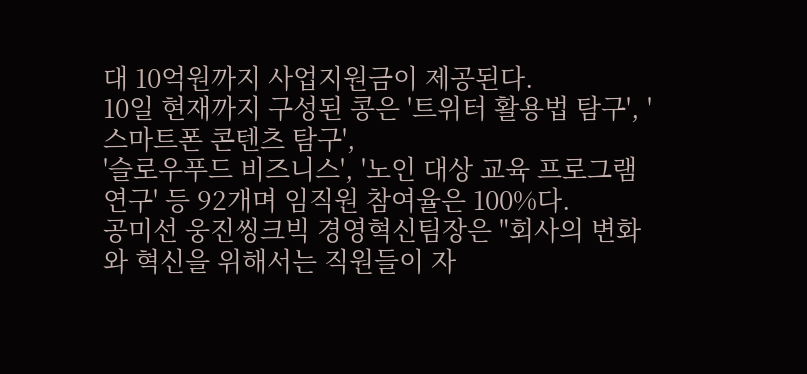대 10억원까지 사업지원금이 제공된다.
10일 현재까지 구성된 콩은 '트위터 활용법 탐구', '스마트폰 콘텐츠 탐구',
'슬로우푸드 비즈니스', '노인 대상 교육 프로그램 연구' 등 92개며 임직원 참여율은 100%다.
공미선 웅진씽크빅 경영혁신팀장은 "회사의 변화와 혁신을 위해서는 직원들이 자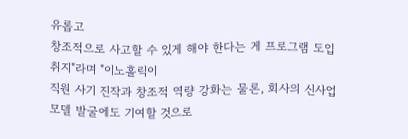유롭고
창조적으로 사고할 수 있게 해야 한다는 게 프로그램 도입 취지"라며 "이노홀릭이
직원 사기 진작과 창조적 역량 강화는 물론, 회사의 신사업 모델 발굴에도 기여할 것으로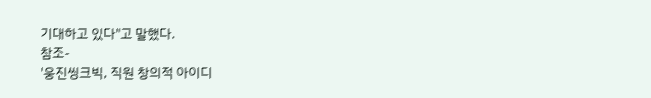기대하고 있다"고 말했다.
참조-
'웅진씽크빅, 직원 창의적 아이디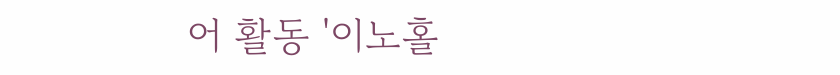어 활동 '이노홀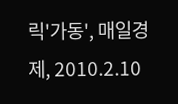릭'가동', 매일경제, 2010.2.10